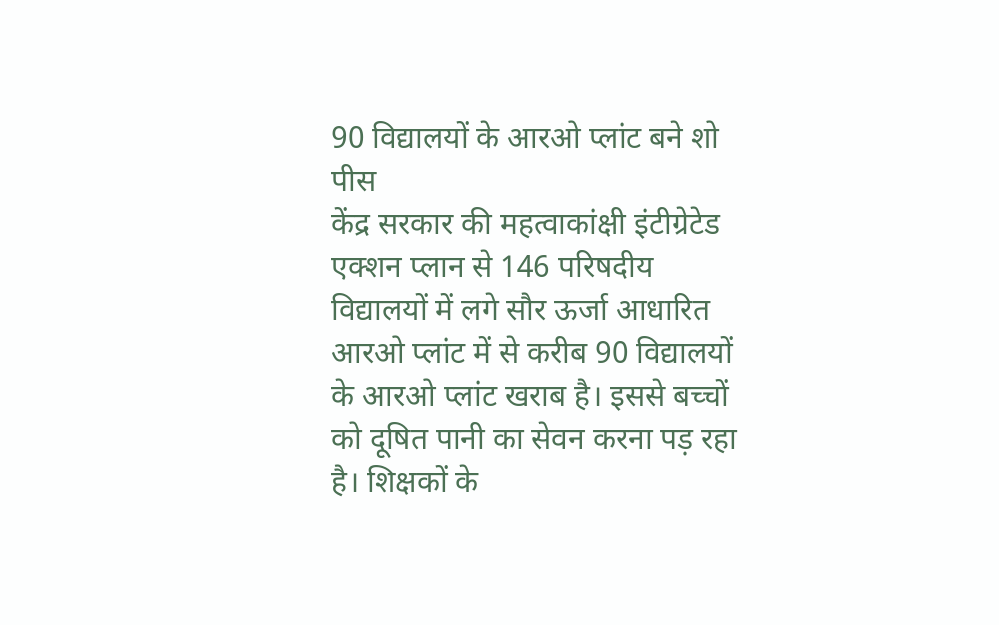90 विद्यालयों के आरओ प्लांट बने शो पीस
केंद्र सरकार की महत्वाकांक्षी इंटीग्रेटेड एक्शन प्लान से 146 परिषदीय विद्यालयों में लगे सौर ऊर्जा आधारित आरओ प्लांट में से करीब 90 विद्यालयों के आरओ प्लांट खराब है। इससे बच्चों को दूषित पानी का सेवन करना पड़ रहा है। शिक्षकों के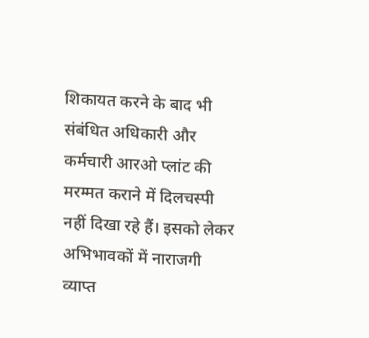शिकायत करने के बाद भी संबंधित अधिकारी और कर्मचारी आरओ प्लांट की मरम्मत कराने में दिलचस्पी नहीं दिखा रहे हैं। इसको लेकर अभिभावकों में नाराजगी व्याप्त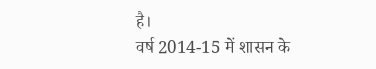है।
वर्ष 2014-15 में शासन के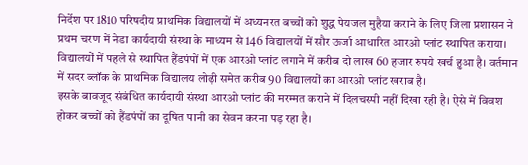निर्देश पर 1810 परिषदीय प्राथमिक विद्यालयों में अध्यनरत बच्चों को शुद्ध पेयजल मुहैया कराने के लिए जिला प्रशासन ने प्रथम चरण में नेडा कार्यदायी संस्था के माध्यम से 146 विद्यालयों में सौर ऊर्जा आधारित आरओ प्लांट स्थापित कराया। विद्यालयों में पहले से स्थापित हैंडपंपों में एक आरओ प्लांट लगाने में करीब दो लाख 60 हजार रुपये खर्च हुआ है। वर्तमान में सदर ब्लॉक के प्राथमिक विद्यालय लोढ़ी समेत करीब 90 विद्यालयों का आरओ प्लांट खराब है।
इसके बावजूद संबंधित कार्यदायी संस्था आरओ प्लांट की मरम्मत कराने में दिलचस्पी नहीं दिखा रही है। ऐसे में विवश होकर बच्चों को हैंडपंपों का दूषित पानी का सेवन करना पड़ रहा है।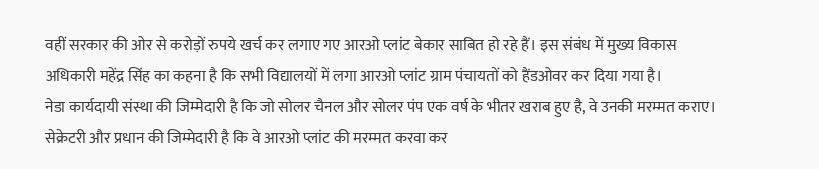वहीं सरकार की ओर से करोड़ों रुपये खर्च कर लगाए गए आरओ प्लांट बेकार साबित हो रहे हैं। इस संबंध में मुख्य विकास अधिकारी महेंद्र सिंह का कहना है कि सभी विद्यालयों में लगा आरओ प्लांट ग्राम पंचायतों को हैंडओवर कर दिया गया है।
नेडा कार्यदायी संस्था की जिम्मेदारी है कि जो सोलर चैनल और सोलर पंप एक वर्ष के भीतर खराब हुए है, वे उनकी मरम्मत कराए। सेक्रेटरी और प्रधान की जिम्मेदारी है कि वे आरओ प्लांट की मरम्मत करवा कर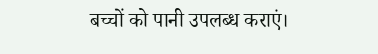बच्चों को पानी उपलब्ध कराएं।